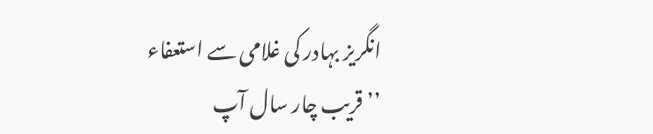انگریز بہادر کی غلامی سے استعفاء
’’قریب چار سال آپ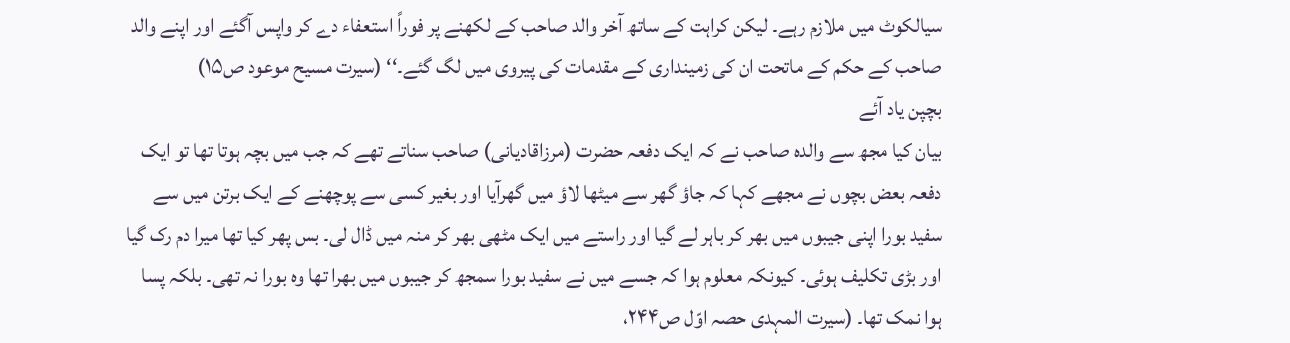سیالکوٹ میں ملازم رہے۔ لیکن کراہت کے ساتھ آخر والد صاحب کے لکھنے پر فوراً استعفاء دے کر واپس آگئے اور اپنے والد صاحب کے حکم کے ماتحت ان کی زمینداری کے مقدمات کی پیروی میں لگ گئے۔‘‘ (سیرت مسیح موعود ص۱۵)
بچپن یاد آئے
بیان کیا مجھ سے والدہ صاحب نے کہ ایک دفعہ حضرت (مرزاقادیانی) صاحب سناتے تھے کہ جب میں بچہ ہوتا تھا تو ایک دفعہ بعض بچوں نے مجھے کہا کہ جاؤ گھر سے میٹھا لاؤ میں گھرآیا اور بغیر کسی سے پوچھنے کے ایک برتن میں سے سفید بورا اپنی جیبوں میں بھر کر باہر لے گیا اور راستے میں ایک مٹھی بھر کر منہ میں ڈال لی۔ بس پھر کیا تھا میرا دم رک گیا اور بڑی تکلیف ہوئی۔ کیونکہ معلوم ہوا کہ جسے میں نے سفید بورا سمجھ کر جیبوں میں بھرا تھا وہ بورا نہ تھی۔ بلکہ پسا ہوا نمک تھا۔ (سیرت المہدی حصہ اوّل ص۲۴۴،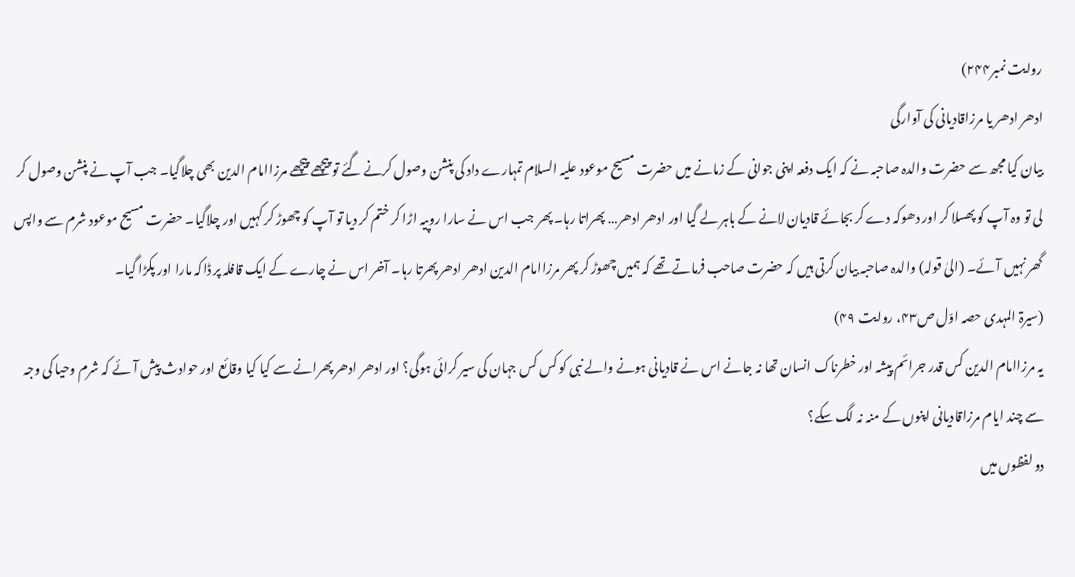روایت نمبر۲۴۴)
ادھر ادھر یا مرزاقادیانی کی آوارگی
بیان کیا مجھ سے حضرت والدہ صاحبہ نے کہ ایک دفعہ اپنی جوانی کے زمانے میں حضرت مسیح موعود علیہ السلام تمہارے داد کی پنشن وصول کرنے گئے تو پیچھے پیچھے مرزاامام الدین بھی چلاگیا۔ جب آپ نے پنشن وصول کر لی تو وہ آپ کو پھسلا کر اور دھوکہ دے کر بجائے قادیان لانے کے باہر لے گیا اور ادھر ادھر… پھراتا رہا۔ پھر جب اس نے سارا روپیہ اڑا کر ختم کر دیا تو آپ کو چھوڑ کر کہیں اور چلاگیا۔ حضرت مسیح موعود شرم سے واپس گھر نہیں آئے۔ (الیٰ قولہ) والدہ صاحبہ بیان کرتی ہیں کہ حضرت صاحب فرماتے تھے کہ ہمیں چھوڑ کر پھر مرزاامام الدین ادھر ادھر پھرتا رہا۔ آخر اس نے چارے کے ایک قافلہ پر ڈاکہ مارا اور پکڑا گیا۔
(سیرۃ المہدی حصہ اوّل ص۴۳، روایت ۴۹)
یہ مرزاامام الدین کس قدر جرائم پیشہ اور خطرناک انسان تھا نہ جانے اس نے قادیانی ہونے والے نبی کو کس کس جہان کی سیر کرائی ہوگی؟ اور ادھر ادھر پھرانے سے کیا کیا وقائع اور حوادث پیش آئے کہ شرم وحیا کی وجہ سے چند ایام مرزاقادیانی اپنوں کے منہ نہ لگ سکے؟
دو لفظوں میں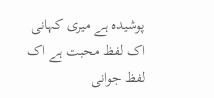پوشیدہ ہے میری کہانی
اک لفظ محبت ہے اک لفظ جوانی